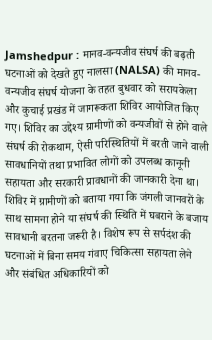Jamshedpur : मानव-वन्यजीव संघर्ष की बढ़ती घटनाओं को देखते हुए नालसा (NALSA) की मानव-वन्यजीव संघर्ष योजना के तहत बुधवार को सरायकेला और कुचाई प्रखंड में जागरूकता शिविर आयोजित किए गए। शिविर का उद्देश्य ग्रामीणों को वन्यजीवों से होने वाले संघर्ष की रोकथाम, ऐसी परिस्थितियों में बरती जाने वाली सावधानियों तथा प्रभावित लोगों को उपलब्ध कानूनी सहायता और सरकारी प्रावधानों की जानकारी देना था।
शिविर में ग्रामीणों को बताया गया कि जंगली जानवरों के साथ सामना होने या संघर्ष की स्थिति में घबराने के बजाय सावधानी बरतना जरूरी है। विशेष रूप से सर्पदंश की घटनाओं में बिना समय गंवाए चिकित्सा सहायता लेने और संबंधित अधिकारियों को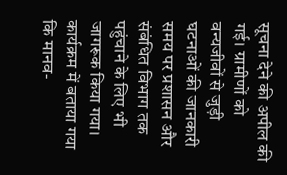सूचना देने की अपील की गई। ग्रामीणों को वन्यजीवों से जुड़ी घटनाओं की जानकारी समय पर प्रशासन और संबंधित विभाग तक पहुंचाने के लिए भी जागरूक किया गया।
कार्यक्रम में बताया गया कि मानव-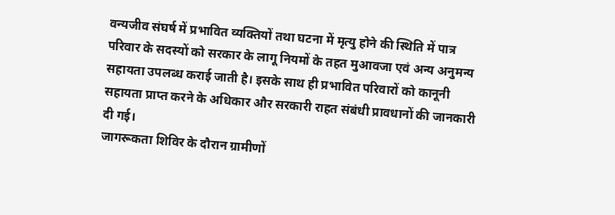वन्यजीव संघर्ष में प्रभावित व्यक्तियों तथा घटना में मृत्यु होने की स्थिति में पात्र परिवार के सदस्यों को सरकार के लागू नियमों के तहत मुआवजा एवं अन्य अनुमन्य सहायता उपलब्ध कराई जाती है। इसके साथ ही प्रभावित परिवारों को कानूनी सहायता प्राप्त करने के अधिकार और सरकारी राहत संबंधी प्रावधानों की जानकारी दी गई।
जागरूकता शिविर के दौरान ग्रामीणों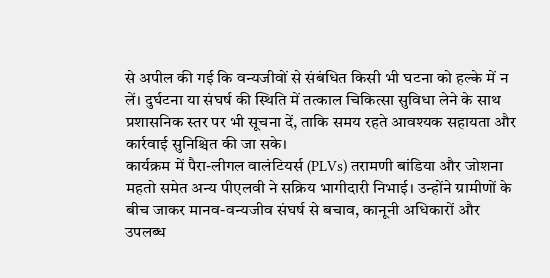से अपील की गई कि वन्यजीवों से संबंधित किसी भी घटना को हल्के में न लें। दुर्घटना या संघर्ष की स्थिति में तत्काल चिकित्सा सुविधा लेने के साथ प्रशासनिक स्तर पर भी सूचना दें, ताकि समय रहते आवश्यक सहायता और कार्रवाई सुनिश्चित की जा सके।
कार्यक्रम में पैरा-लीगल वालंटियर्स (PLVs) तरामणी बांडिया और जोशना महतो समेत अन्य पीएलवी ने सक्रिय भागीदारी निभाई। उन्होंने ग्रामीणों के बीच जाकर मानव-वन्यजीव संघर्ष से बचाव, कानूनी अधिकारों और उपलब्ध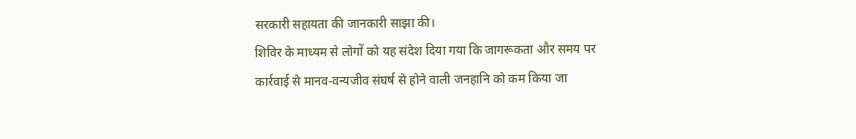सरकारी सहायता की जानकारी साझा की।
शिविर के माध्यम से लोगों को यह संदेश दिया गया कि जागरूकता और समय पर कार्रवाई से मानव-वन्यजीव संघर्ष से होने वाली जनहानि को कम किया जा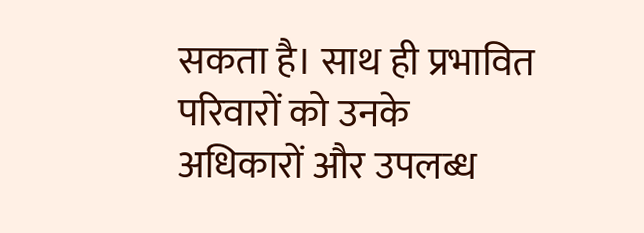सकता है। साथ ही प्रभावित परिवारों को उनके अधिकारों और उपलब्ध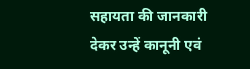सहायता की जानकारी देकर उन्हें कानूनी एवं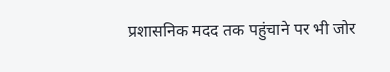प्रशासनिक मदद तक पहुंचाने पर भी जोर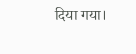दिया गया।